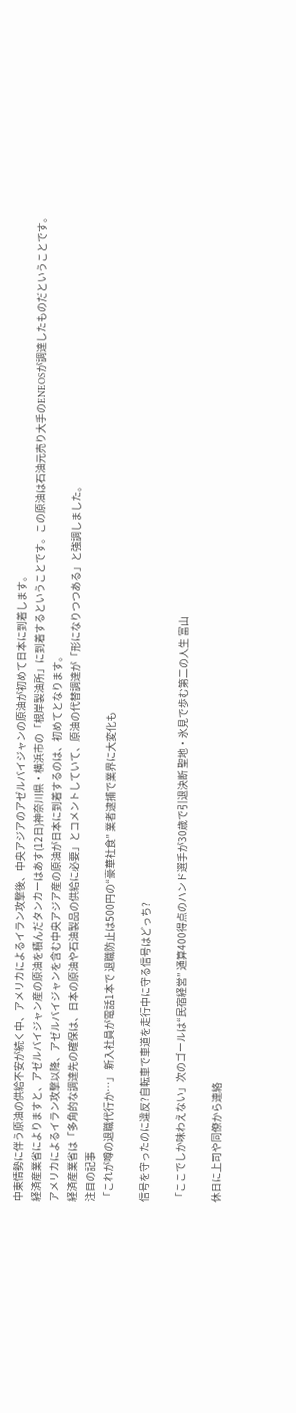中東情勢に伴う原油の供給不安が続く中、アメリカによるイラン攻撃後、中央アジアのアゼルバイジャンの原油が初めて日本に到着します。
経済産業省によりますと、アゼルバイジャン産の原油を積んだタンカーはあす(12日)神奈川県・横浜市の「根岸製油所」に到着するということです。この原油は石油元売り大手のENEOSが調達したものだということです。
アメリカによるイラン攻撃以降、アゼルバイジャンを含む中央アジア産の原油が日本に到着するのは、初めてとなります。
経済産業省は「多角的な調達先の確保は、日本の原油や石油製品の供給に必要」とコメントしていて、原油の代替調達が「形になりつつある」と強調しました。
注目の記事
「これが噂の退職代行か…」 新入社員が電話1本で 退職防止は500円の“豪華社食” 業者逮捕で業界に大変化も

信号を守ったのに違反?自転車で車道を走行中に守る信号はどっち?

「ここでしか味わえない」次のゴールは“民宿経営” 通算400得点のハンド選手が30歳で引退決断 聖地・氷見で歩む第二の人生 富山

休日に上司や同僚から連絡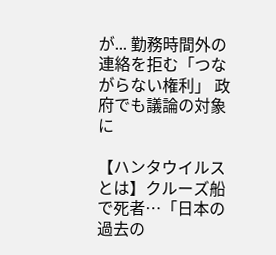が... 勤務時間外の連絡を拒む「つながらない権利」 政府でも議論の対象に

【ハンタウイルスとは】クルーズ船で死者…「日本の過去の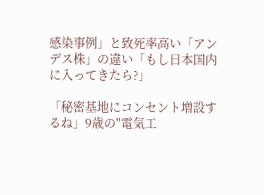感染事例」と致死率高い「アンデス株」の違い「もし日本国内に入ってきたら?」

「秘密基地にコンセント増設するね」9歳の"電気工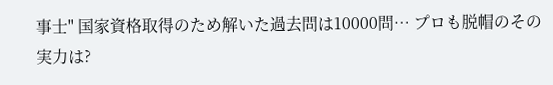事士" 国家資格取得のため解いた過去問は10000問… プロも脱帽のその実力は?